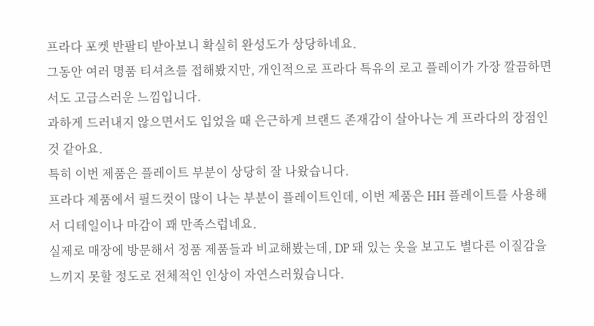프라다 포켓 반팔티 받아보니 확실히 완성도가 상당하네요.
그동안 여러 명품 티셔츠를 접해봤지만, 개인적으로 프라다 특유의 로고 플레이가 가장 깔끔하면서도 고급스러운 느낌입니다.
과하게 드러내지 않으면서도 입었을 때 은근하게 브랜드 존재감이 살아나는 게 프라다의 장점인 것 같아요.
특히 이번 제품은 플레이트 부분이 상당히 잘 나왔습니다.
프라다 제품에서 필드컷이 많이 나는 부분이 플레이트인데, 이번 제품은 HH 플레이트를 사용해서 디테일이나 마감이 꽤 만족스럽네요.
실제로 매장에 방문해서 정품 제품들과 비교해봤는데, DP 돼 있는 옷을 보고도 별다른 이질감을 느끼지 못할 정도로 전체적인 인상이 자연스러웠습니다.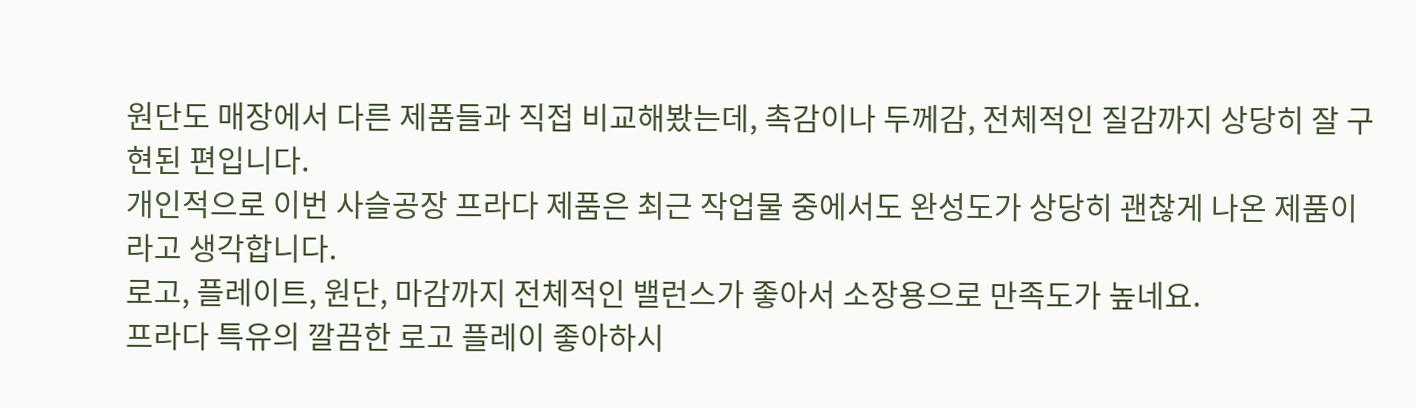원단도 매장에서 다른 제품들과 직접 비교해봤는데, 촉감이나 두께감, 전체적인 질감까지 상당히 잘 구현된 편입니다.
개인적으로 이번 사슬공장 프라다 제품은 최근 작업물 중에서도 완성도가 상당히 괜찮게 나온 제품이라고 생각합니다.
로고, 플레이트, 원단, 마감까지 전체적인 밸런스가 좋아서 소장용으로 만족도가 높네요.
프라다 특유의 깔끔한 로고 플레이 좋아하시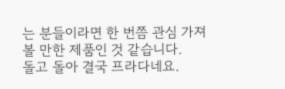는 분들이라면 한 번쯤 관심 가져볼 만한 제품인 것 같습니다.
돌고 돌아 결국 프라다네요.